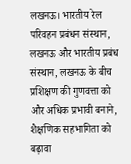लखनऊ। भारतीय रेल परिवहन प्रबंधन संस्थान, लखनऊ और भारतीय प्रबंध संस्थान, लखनऊ के बीच प्रशिक्षण की गुणवत्ता को और अधिक प्रभावी बनाने, शैक्षणिक सहभागिता को बढ़ावा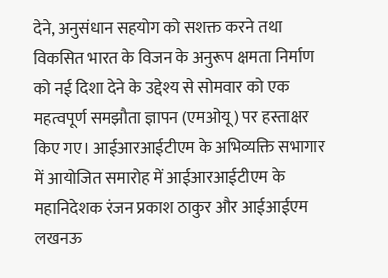देने, अनुसंधान सहयोग को सशक्त करने तथा विकसित भारत के विजन के अनुरूप क्षमता निर्माण को नई दिशा देने के उद्देश्य से सोमवार को एक महत्वपूर्ण समझौता ज्ञापन (एमओयू) पर हस्ताक्षर किए गए। आईआरआईटीएम के अभिव्यक्ति सभागार में आयोजित समारोह में आईआरआईटीएम के महानिदेशक रंजन प्रकाश ठाकुर और आईआईएम लखनऊ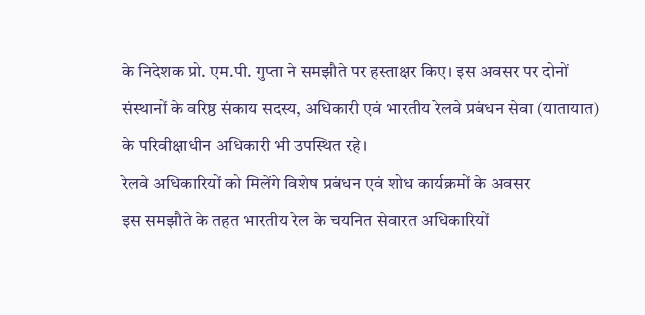के निदेशक प्रो. एम.पी. गुप्ता ने समझौते पर हस्ताक्षर किए। इस अवसर पर दोनों संस्थानों के वरिष्ठ संकाय सदस्य, अधिकारी एवं भारतीय रेलवे प्रबंधन सेवा (यातायात) के परिवीक्षाधीन अधिकारी भी उपस्थित रहे।
रेलवे अधिकारियों को मिलेंगे विशेष प्रबंधन एवं शोध कार्यक्रमों के अवसर
इस समझौते के तहत भारतीय रेल के चयनित सेवारत अधिकारियों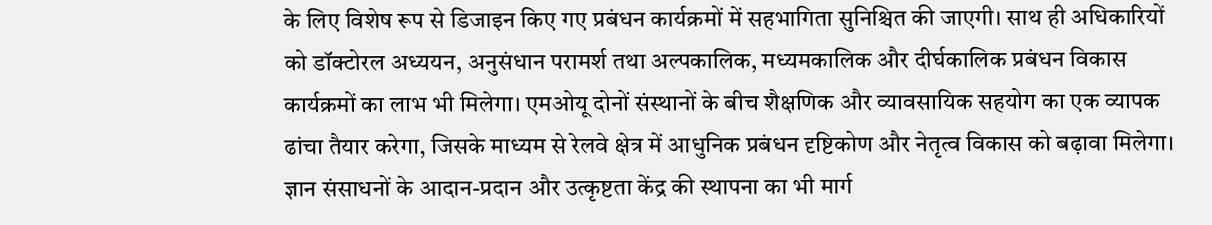के लिए विशेष रूप से डिजाइन किए गए प्रबंधन कार्यक्रमों में सहभागिता सुनिश्चित की जाएगी। साथ ही अधिकारियों को डॉक्टोरल अध्ययन, अनुसंधान परामर्श तथा अल्पकालिक, मध्यमकालिक और दीर्घकालिक प्रबंधन विकास कार्यक्रमों का लाभ भी मिलेगा। एमओयू दोनों संस्थानों के बीच शैक्षणिक और व्यावसायिक सहयोग का एक व्यापक ढांचा तैयार करेगा, जिसके माध्यम से रेलवे क्षेत्र में आधुनिक प्रबंधन दृष्टिकोण और नेतृत्व विकास को बढ़ावा मिलेगा।
ज्ञान संसाधनों के आदान-प्रदान और उत्कृष्टता केंद्र की स्थापना का भी मार्ग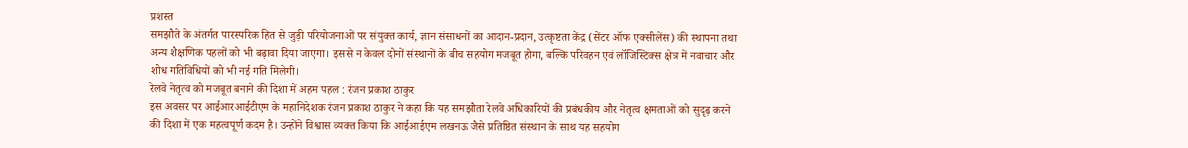प्रशस्त
समझौते के अंतर्गत पारस्परिक हित से जुड़ी परियोजनाओं पर संयुक्त कार्य, ज्ञान संसाधनों का आदान-प्रदान, उत्कृष्टता केंद्र (सेंटर ऑफ एक्सीलेंस) की स्थापना तथा अन्य शैक्षणिक पहलों को भी बढ़ावा दिया जाएगा। इससे न केवल दोनों संस्थानों के बीच सहयोग मजबूत होगा, बल्कि परिवहन एवं लॉजिस्टिक्स क्षेत्र में नवाचार और शोध गतिविधियों को भी नई गति मिलेगी।
रेलवे नेतृत्व को मजबूत बनाने की दिशा में अहम पहल : रंजन प्रकाश ठाकुर
इस अवसर पर आईआरआईटीएम के महानिदेशक रंजन प्रकाश ठाकुर ने कहा कि यह समझौता रेलवे अधिकारियों की प्रबंधकीय और नेतृत्व क्षमताओं को सुदृढ़ करने की दिशा में एक महत्वपूर्ण कदम है। उन्होंने विश्वास व्यक्त किया कि आईआईएम लखनऊ जैसे प्रतिष्ठित संस्थान के साथ यह सहयोग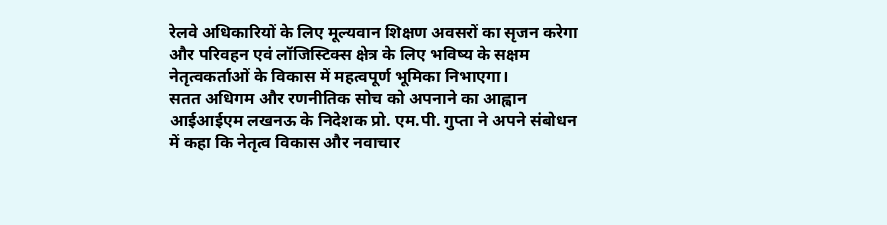रेलवे अधिकारियों के लिए मूल्यवान शिक्षण अवसरों का सृजन करेगा और परिवहन एवं लॉजिस्टिक्स क्षेत्र के लिए भविष्य के सक्षम नेतृत्वकर्ताओं के विकास में महत्वपूर्ण भूमिका निभाएगा।
सतत अधिगम और रणनीतिक सोच को अपनाने का आह्वान
आईआईएम लखनऊ के निदेशक प्रो. एम.पी. गुप्ता ने अपने संबोधन में कहा कि नेतृत्व विकास और नवाचार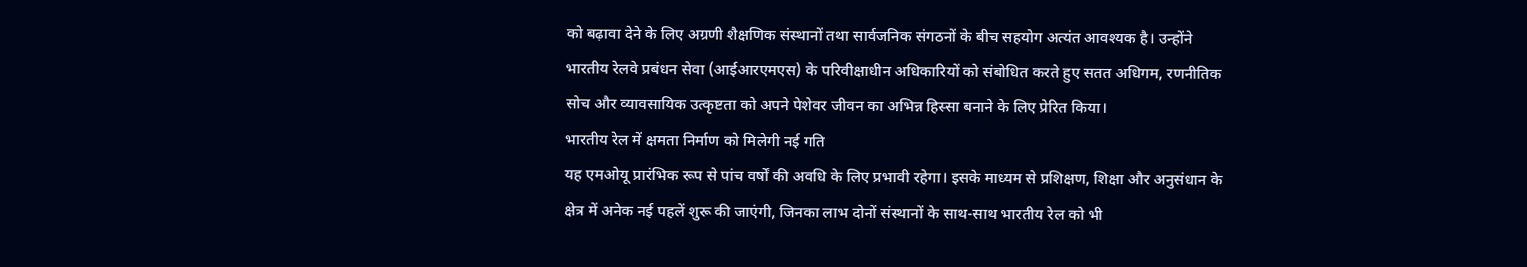को बढ़ावा देने के लिए अग्रणी शैक्षणिक संस्थानों तथा सार्वजनिक संगठनों के बीच सहयोग अत्यंत आवश्यक है। उन्होंने भारतीय रेलवे प्रबंधन सेवा (आईआरएमएस) के परिवीक्षाधीन अधिकारियों को संबोधित करते हुए सतत अधिगम, रणनीतिक सोच और व्यावसायिक उत्कृष्टता को अपने पेशेवर जीवन का अभिन्न हिस्सा बनाने के लिए प्रेरित किया।
भारतीय रेल में क्षमता निर्माण को मिलेगी नई गति
यह एमओयू प्रारंभिक रूप से पांच वर्षों की अवधि के लिए प्रभावी रहेगा। इसके माध्यम से प्रशिक्षण, शिक्षा और अनुसंधान के क्षेत्र में अनेक नई पहलें शुरू की जाएंगी, जिनका लाभ दोनों संस्थानों के साथ-साथ भारतीय रेल को भी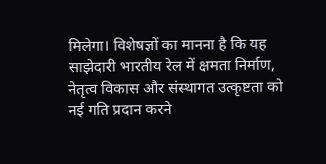मिलेगा। विशेषज्ञों का मानना है कि यह साझेदारी भारतीय रेल में क्षमता निर्माण, नेतृत्व विकास और संस्थागत उत्कृष्टता को नई गति प्रदान करने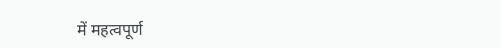में महत्वपूर्ण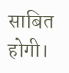साबित होगी।